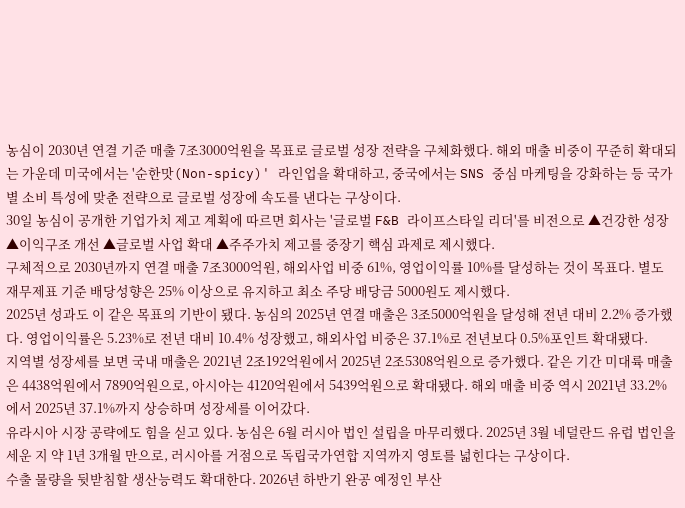농심이 2030년 연결 기준 매출 7조3000억원을 목표로 글로벌 성장 전략을 구체화했다. 해외 매출 비중이 꾸준히 확대되는 가운데 미국에서는 '순한맛(Non-spicy)' 라인업을 확대하고, 중국에서는 SNS 중심 마케팅을 강화하는 등 국가별 소비 특성에 맞춘 전략으로 글로벌 성장에 속도를 낸다는 구상이다.
30일 농심이 공개한 기업가치 제고 계획에 따르면 회사는 '글로벌 F&B 라이프스타일 리더'를 비전으로 ▲건강한 성장 ▲이익구조 개선 ▲글로벌 사업 확대 ▲주주가치 제고를 중장기 핵심 과제로 제시했다.
구체적으로 2030년까지 연결 매출 7조3000억원, 해외사업 비중 61%, 영업이익률 10%를 달성하는 것이 목표다. 별도 재무제표 기준 배당성향은 25% 이상으로 유지하고 최소 주당 배당금 5000원도 제시했다.
2025년 성과도 이 같은 목표의 기반이 됐다. 농심의 2025년 연결 매출은 3조5000억원을 달성해 전년 대비 2.2% 증가했다. 영업이익률은 5.23%로 전년 대비 10.4% 성장했고, 해외사업 비중은 37.1%로 전년보다 0.5%포인트 확대됐다.
지역별 성장세를 보면 국내 매출은 2021년 2조192억원에서 2025년 2조5308억원으로 증가했다. 같은 기간 미대륙 매출은 4438억원에서 7890억원으로, 아시아는 4120억원에서 5439억원으로 확대됐다. 해외 매출 비중 역시 2021년 33.2%에서 2025년 37.1%까지 상승하며 성장세를 이어갔다.
유라시아 시장 공략에도 힘을 싣고 있다. 농심은 6월 러시아 법인 설립을 마무리했다. 2025년 3월 네덜란드 유럽 법인을 세운 지 약 1년 3개월 만으로, 러시아를 거점으로 독립국가연합 지역까지 영토를 넓힌다는 구상이다.
수출 물량을 뒷받침할 생산능력도 확대한다. 2026년 하반기 완공 예정인 부산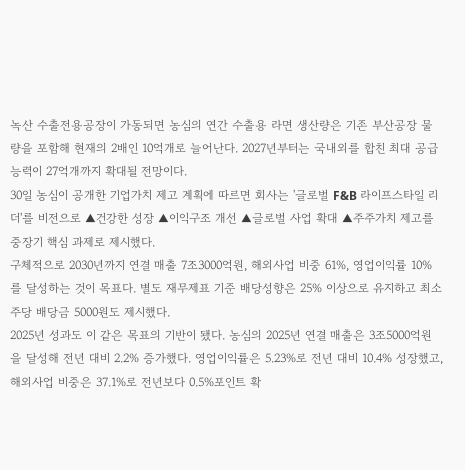녹산 수출전용공장이 가동되면 농심의 연간 수출용 라면 생산량은 기존 부산공장 물량을 포함해 현재의 2배인 10억개로 늘어난다. 2027년부터는 국내외를 합친 최대 공급능력이 27억개까지 확대될 전망이다.
30일 농심이 공개한 기업가치 제고 계획에 따르면 회사는 '글로벌 F&B 라이프스타일 리더'를 비전으로 ▲건강한 성장 ▲이익구조 개선 ▲글로벌 사업 확대 ▲주주가치 제고를 중장기 핵심 과제로 제시했다.
구체적으로 2030년까지 연결 매출 7조3000억원, 해외사업 비중 61%, 영업이익률 10%를 달성하는 것이 목표다. 별도 재무제표 기준 배당성향은 25% 이상으로 유지하고 최소 주당 배당금 5000원도 제시했다.
2025년 성과도 이 같은 목표의 기반이 됐다. 농심의 2025년 연결 매출은 3조5000억원을 달성해 전년 대비 2.2% 증가했다. 영업이익률은 5.23%로 전년 대비 10.4% 성장했고, 해외사업 비중은 37.1%로 전년보다 0.5%포인트 확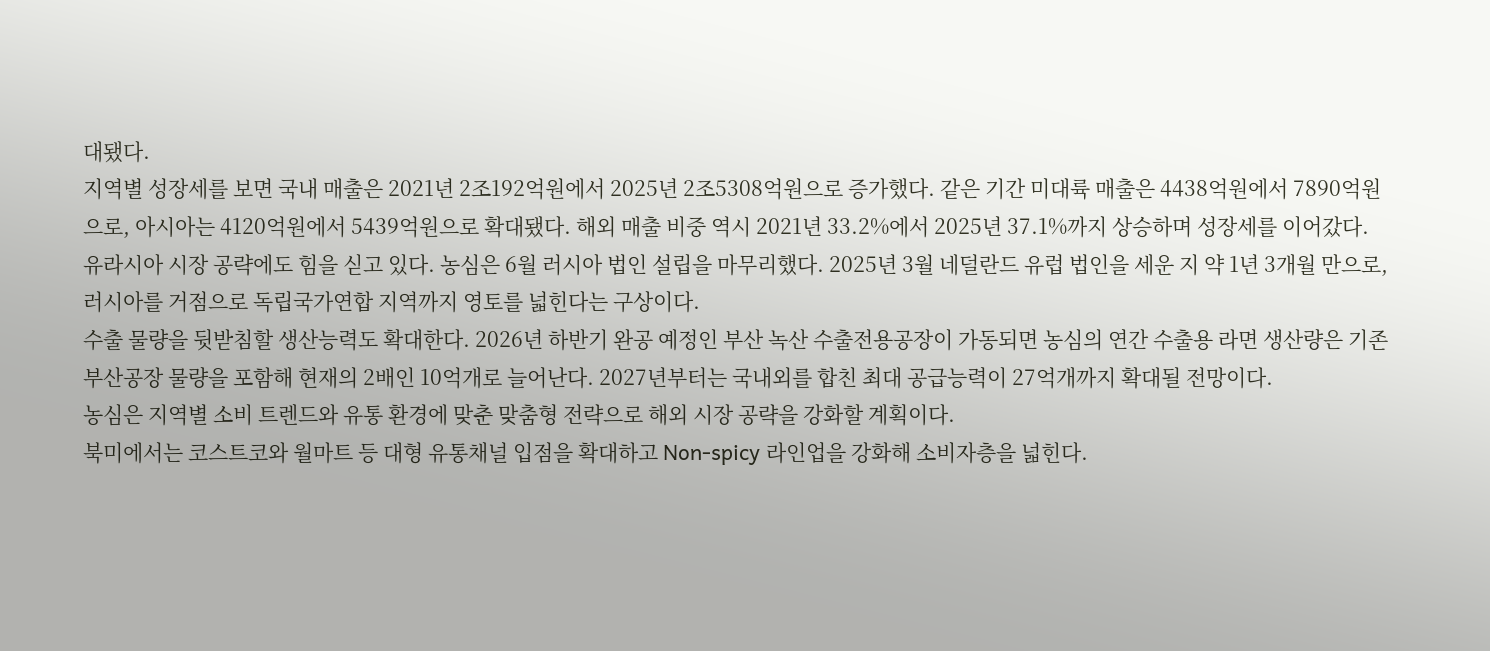대됐다.
지역별 성장세를 보면 국내 매출은 2021년 2조192억원에서 2025년 2조5308억원으로 증가했다. 같은 기간 미대륙 매출은 4438억원에서 7890억원으로, 아시아는 4120억원에서 5439억원으로 확대됐다. 해외 매출 비중 역시 2021년 33.2%에서 2025년 37.1%까지 상승하며 성장세를 이어갔다.
유라시아 시장 공략에도 힘을 싣고 있다. 농심은 6월 러시아 법인 설립을 마무리했다. 2025년 3월 네덜란드 유럽 법인을 세운 지 약 1년 3개월 만으로, 러시아를 거점으로 독립국가연합 지역까지 영토를 넓힌다는 구상이다.
수출 물량을 뒷받침할 생산능력도 확대한다. 2026년 하반기 완공 예정인 부산 녹산 수출전용공장이 가동되면 농심의 연간 수출용 라면 생산량은 기존 부산공장 물량을 포함해 현재의 2배인 10억개로 늘어난다. 2027년부터는 국내외를 합친 최대 공급능력이 27억개까지 확대될 전망이다.
농심은 지역별 소비 트렌드와 유통 환경에 맞춘 맞춤형 전략으로 해외 시장 공략을 강화할 계획이다.
북미에서는 코스트코와 월마트 등 대형 유통채널 입점을 확대하고 Non-spicy 라인업을 강화해 소비자층을 넓힌다.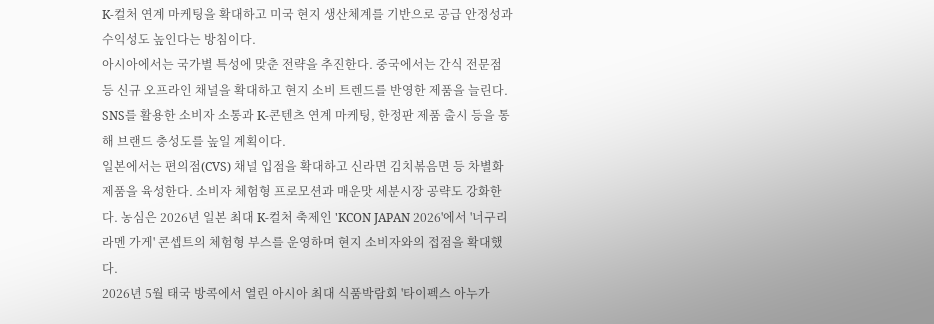K-컬처 연계 마케팅을 확대하고 미국 현지 생산체계를 기반으로 공급 안정성과 수익성도 높인다는 방침이다.
아시아에서는 국가별 특성에 맞춘 전략을 추진한다. 중국에서는 간식 전문점 등 신규 오프라인 채널을 확대하고 현지 소비 트렌드를 반영한 제품을 늘린다. SNS를 활용한 소비자 소통과 K-콘텐츠 연계 마케팅, 한정판 제품 출시 등을 통해 브랜드 충성도를 높일 계획이다.
일본에서는 편의점(CVS) 채널 입점을 확대하고 신라면 김치볶음면 등 차별화 제품을 육성한다. 소비자 체험형 프로모션과 매운맛 세분시장 공략도 강화한다. 농심은 2026년 일본 최대 K-컬처 축제인 'KCON JAPAN 2026'에서 '너구리 라멘 가게' 콘셉트의 체험형 부스를 운영하며 현지 소비자와의 접점을 확대했다.
2026년 5월 태국 방콕에서 열린 아시아 최대 식품박람회 '타이펙스 아누가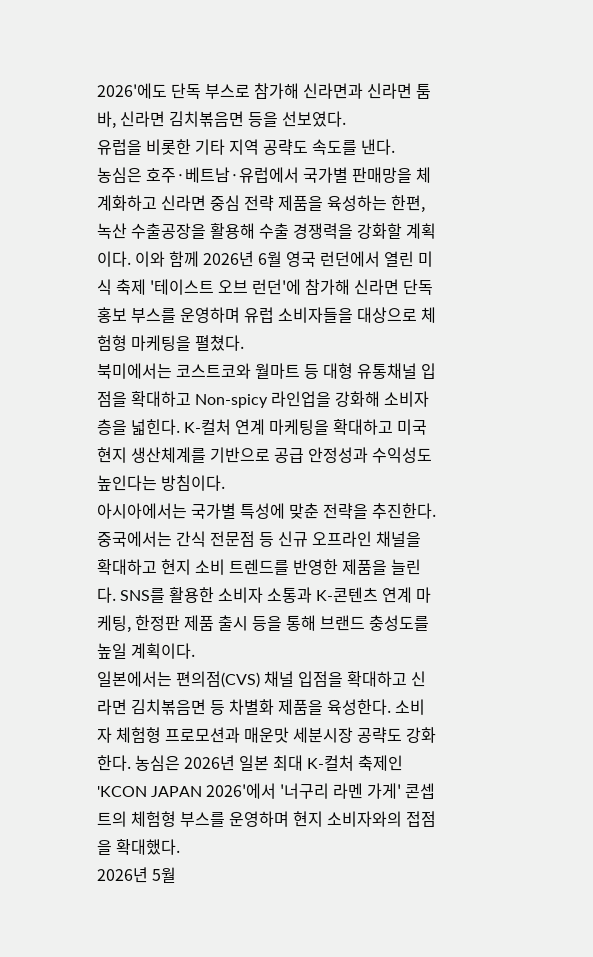2026'에도 단독 부스로 참가해 신라면과 신라면 툼바, 신라면 김치볶음면 등을 선보였다.
유럽을 비롯한 기타 지역 공략도 속도를 낸다.
농심은 호주·베트남·유럽에서 국가별 판매망을 체계화하고 신라면 중심 전략 제품을 육성하는 한편, 녹산 수출공장을 활용해 수출 경쟁력을 강화할 계획이다. 이와 함께 2026년 6월 영국 런던에서 열린 미식 축제 '테이스트 오브 런던'에 참가해 신라면 단독 홍보 부스를 운영하며 유럽 소비자들을 대상으로 체험형 마케팅을 펼쳤다.
북미에서는 코스트코와 월마트 등 대형 유통채널 입점을 확대하고 Non-spicy 라인업을 강화해 소비자층을 넓힌다. K-컬처 연계 마케팅을 확대하고 미국 현지 생산체계를 기반으로 공급 안정성과 수익성도 높인다는 방침이다.
아시아에서는 국가별 특성에 맞춘 전략을 추진한다. 중국에서는 간식 전문점 등 신규 오프라인 채널을 확대하고 현지 소비 트렌드를 반영한 제품을 늘린다. SNS를 활용한 소비자 소통과 K-콘텐츠 연계 마케팅, 한정판 제품 출시 등을 통해 브랜드 충성도를 높일 계획이다.
일본에서는 편의점(CVS) 채널 입점을 확대하고 신라면 김치볶음면 등 차별화 제품을 육성한다. 소비자 체험형 프로모션과 매운맛 세분시장 공략도 강화한다. 농심은 2026년 일본 최대 K-컬처 축제인 'KCON JAPAN 2026'에서 '너구리 라멘 가게' 콘셉트의 체험형 부스를 운영하며 현지 소비자와의 접점을 확대했다.
2026년 5월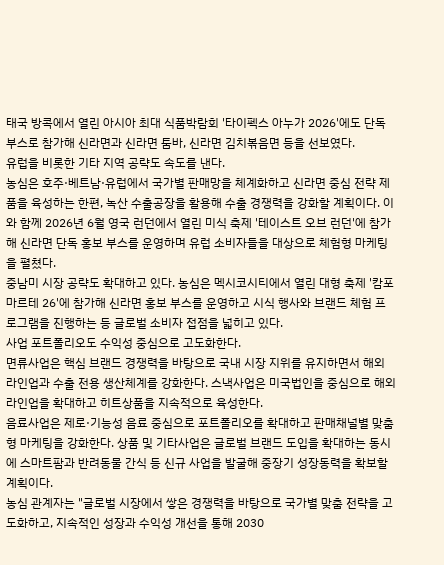태국 방콕에서 열린 아시아 최대 식품박람회 '타이펙스 아누가 2026'에도 단독 부스로 참가해 신라면과 신라면 툼바, 신라면 김치볶음면 등을 선보였다.
유럽을 비롯한 기타 지역 공략도 속도를 낸다.
농심은 호주·베트남·유럽에서 국가별 판매망을 체계화하고 신라면 중심 전략 제품을 육성하는 한편, 녹산 수출공장을 활용해 수출 경쟁력을 강화할 계획이다. 이와 함께 2026년 6월 영국 런던에서 열린 미식 축제 '테이스트 오브 런던'에 참가해 신라면 단독 홍보 부스를 운영하며 유럽 소비자들을 대상으로 체험형 마케팅을 펼쳤다.
중남미 시장 공략도 확대하고 있다. 농심은 멕시코시티에서 열린 대형 축제 '캄포 마르테 26'에 참가해 신라면 홍보 부스를 운영하고 시식 행사와 브랜드 체험 프로그램을 진행하는 등 글로벌 소비자 접점을 넓히고 있다.
사업 포트폴리오도 수익성 중심으로 고도화한다.
면류사업은 핵심 브랜드 경쟁력을 바탕으로 국내 시장 지위를 유지하면서 해외 라인업과 수출 전용 생산체계를 강화한다. 스낵사업은 미국법인을 중심으로 해외 라인업을 확대하고 히트상품을 지속적으로 육성한다.
음료사업은 제로·기능성 음료 중심으로 포트폴리오를 확대하고 판매채널별 맞춤형 마케팅을 강화한다. 상품 및 기타사업은 글로벌 브랜드 도입을 확대하는 동시에 스마트팜과 반려동물 간식 등 신규 사업을 발굴해 중장기 성장동력을 확보할 계획이다.
농심 관계자는 "글로벌 시장에서 쌓은 경쟁력을 바탕으로 국가별 맞춤 전략을 고도화하고, 지속적인 성장과 수익성 개선을 통해 2030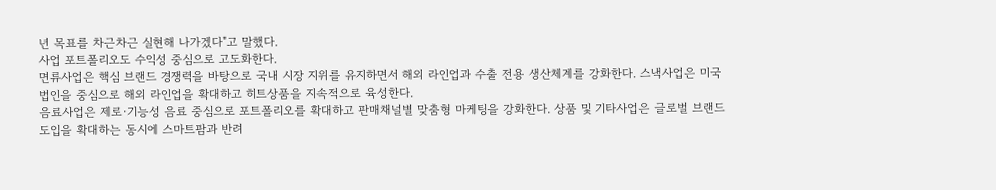년 목표를 차근차근 실현해 나가겠다"고 말했다.
사업 포트폴리오도 수익성 중심으로 고도화한다.
면류사업은 핵심 브랜드 경쟁력을 바탕으로 국내 시장 지위를 유지하면서 해외 라인업과 수출 전용 생산체계를 강화한다. 스낵사업은 미국법인을 중심으로 해외 라인업을 확대하고 히트상품을 지속적으로 육성한다.
음료사업은 제로·기능성 음료 중심으로 포트폴리오를 확대하고 판매채널별 맞춤형 마케팅을 강화한다. 상품 및 기타사업은 글로벌 브랜드 도입을 확대하는 동시에 스마트팜과 반려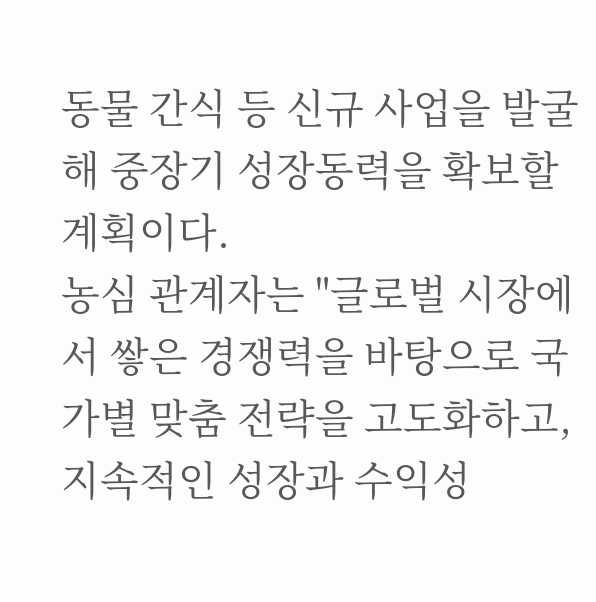동물 간식 등 신규 사업을 발굴해 중장기 성장동력을 확보할 계획이다.
농심 관계자는 "글로벌 시장에서 쌓은 경쟁력을 바탕으로 국가별 맞춤 전략을 고도화하고, 지속적인 성장과 수익성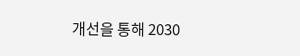개선을 통해 2030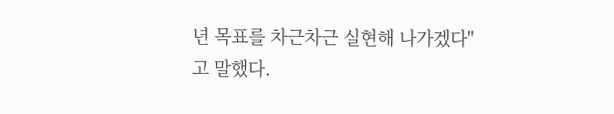년 목표를 차근차근 실현해 나가겠다"고 말했다.